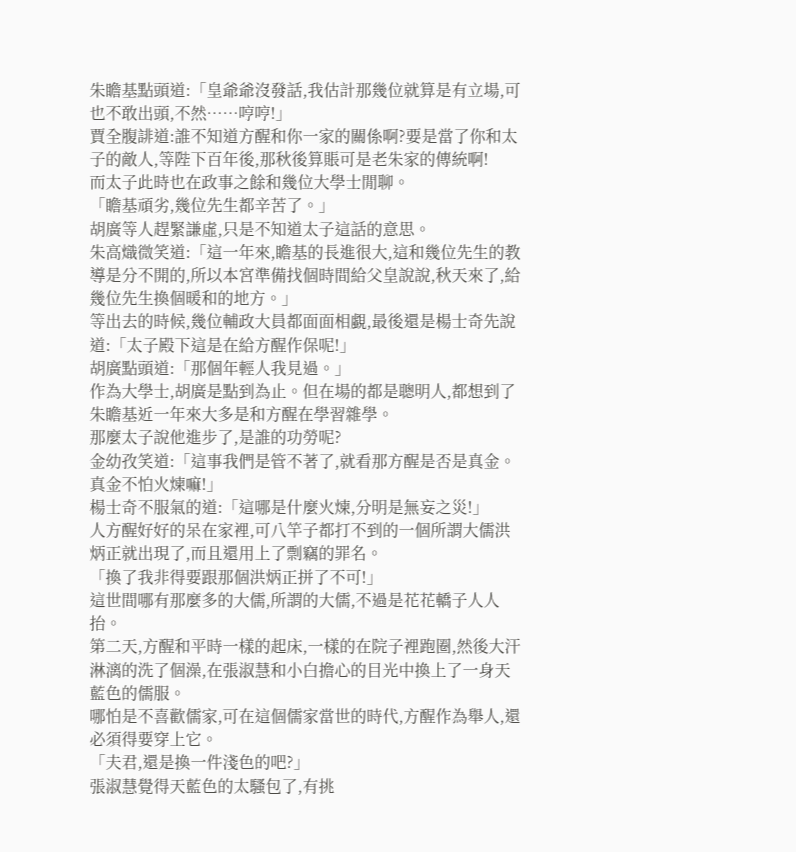朱瞻基點頭道:「皇爺爺沒發話,我估計那幾位就算是有立場,可也不敢出頭,不然……哼哼!」
賈全腹誹道:誰不知道方醒和你一家的關係啊?要是當了你和太子的敵人,等陛下百年後,那秋後算賬可是老朱家的傳統啊!
而太子此時也在政事之餘和幾位大學士閒聊。
「瞻基頑劣,幾位先生都辛苦了。」
胡廣等人趕緊謙虛,只是不知道太子這話的意思。
朱高熾微笑道:「這一年來,瞻基的長進很大,這和幾位先生的教導是分不開的,所以本宮準備找個時間給父皇說說,秋天來了,給幾位先生換個暖和的地方。」
等出去的時候,幾位輔政大員都面面相覷,最後還是楊士奇先說道:「太子殿下這是在給方醒作保呢!」
胡廣點頭道:「那個年輕人我見過。」
作為大學士,胡廣是點到為止。但在場的都是聰明人,都想到了朱瞻基近一年來大多是和方醒在學習雜學。
那麼太子說他進步了,是誰的功勞呢?
金幼孜笑道:「這事我們是管不著了,就看那方醒是否是真金。真金不怕火煉嘛!」
楊士奇不服氣的道:「這哪是什麼火煉,分明是無妄之災!」
人方醒好好的呆在家裡,可八竿子都打不到的一個所謂大儒洪炳正就出現了,而且還用上了剽竊的罪名。
「換了我非得要跟那個洪炳正拼了不可!」
這世間哪有那麼多的大儒,所謂的大儒,不過是花花轎子人人抬。
第二天,方醒和平時一樣的起床,一樣的在院子裡跑圈,然後大汗淋漓的洗了個澡,在張淑慧和小白擔心的目光中換上了一身天藍色的儒服。
哪怕是不喜歡儒家,可在這個儒家當世的時代,方醒作為舉人,還必須得要穿上它。
「夫君,還是換一件淺色的吧?」
張淑慧覺得天藍色的太騷包了,有挑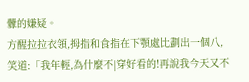釁的嫌疑。
方醒拉拉衣領,拇指和食指在下顎處比劃出一個八,笑道:「我年輕,為什麼不|穿好看的!再說我今天又不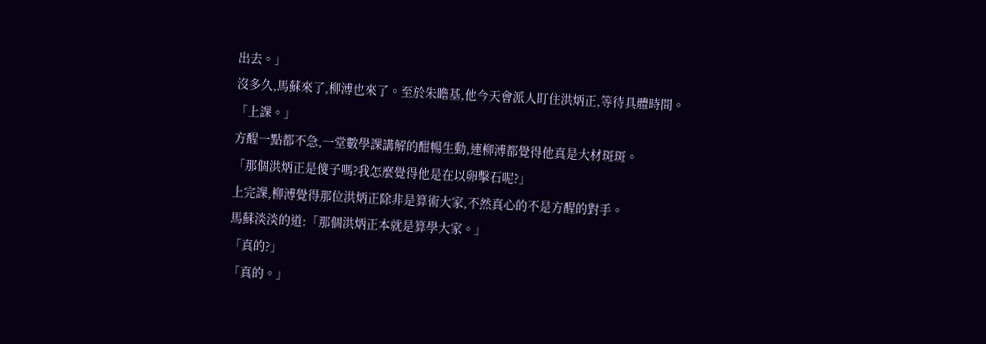出去。」
沒多久,馬蘇來了,柳溥也來了。至於朱瞻基,他今天會派人盯住洪炳正,等待具體時間。
「上課。」
方醒一點都不急,一堂數學課講解的酣暢生動,連柳溥都覺得他真是大材斑斑。
「那個洪炳正是傻子嗎?我怎麼覺得他是在以卵擊石呢?」
上完課,柳溥覺得那位洪炳正除非是算術大家,不然真心的不是方醒的對手。
馬蘇淡淡的道:「那個洪炳正本就是算學大家。」
「真的?」
「真的。」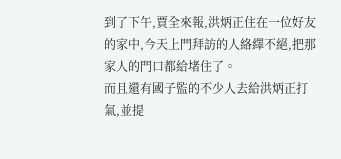到了下午,賈全來報,洪炳正住在一位好友的家中,今天上門拜訪的人絡繹不絕,把那家人的門口都給堵住了。
而且還有國子監的不少人去給洪炳正打氣,並提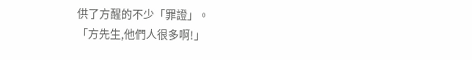供了方醒的不少「罪證」。
「方先生,他們人很多啊!」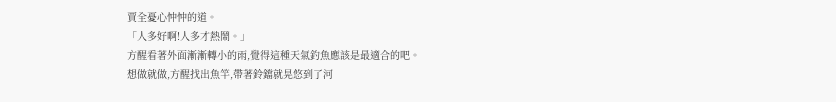賈全憂心忡忡的道。
「人多好啊!人多才熱鬧。」
方醒看著外面漸漸轉小的雨,覺得這種天氣釣魚應該是最適合的吧。
想做就做,方醒找出魚竿,帶著鈴鐺就晃悠到了河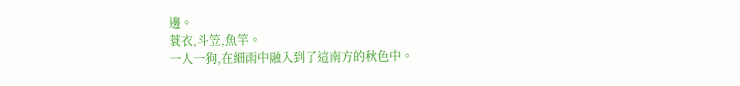邊。
蓑衣,斗笠,魚竿。
一人一狗,在細雨中融入到了這南方的秋色中。